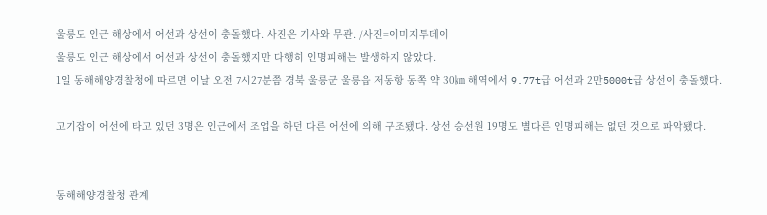울릉도 인근 해상에서 어선과 상선이 충돌했다. 사진은 기사와 무관. /사진=이미지투데이
울릉도 인근 해상에서 어선과 상선이 충돌했지만 다행히 인명피해는 발생하지 않았다.
1일 동해해양경찰청에 따르면 이날 오전 7시27분쯤 경북 울릉군 울릉읍 저동항 동쪽 약 30㎞ 해역에서 9.77t급 어선과 2만5000t급 상선이 충돌했다.

고기잡이 어선에 타고 있던 3명은 인근에서 조업을 하던 다른 어선에 의해 구조됐다. 상선 승선원 19명도 별다른 인명피해는 없던 것으로 파악됐다.


동해해양경찰청 관계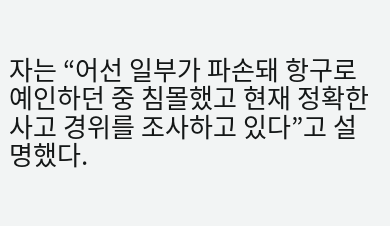자는 “어선 일부가 파손돼 항구로 예인하던 중 침몰했고 현재 정확한 사고 경위를 조사하고 있다”고 설명했다.